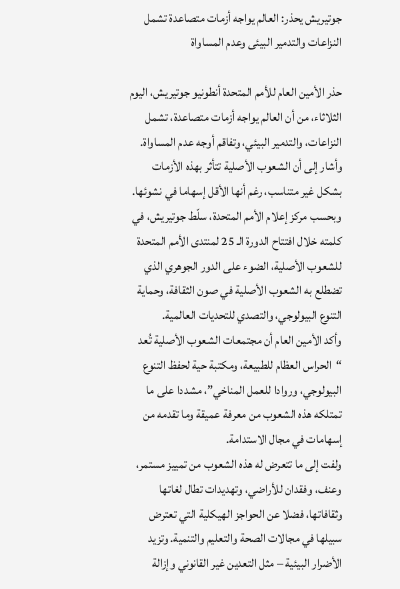جوتيريش يحذر: العالم يواجه أزمات متصاعدة تشمل النزاعات والتدمير البيئى وعدم المساواة

حذر الأمين العام للأمم المتحدة أنطونيو جوتيريش، اليوم الثلاثاء، من أن العالم يواجه أزمات متصاعدة، تشمل النزاعات، والتدمير البيئي، وتفاقم أوجه عدم المساواة.
وأشار إلى أن الشعوب الأصلية تتأثر بهذه الأزمات بشكل غير متناسب، رغم أنها الأقل إسهاما في نشوئها.
وبحسب مركز إعلام الأمم المتحدة، سلّط جوتيريش، في كلمته خلال افتتاح الدورة الـ 25 لمنتدى الأمم المتحدة للشعوب الأصلية، الضوء على الدور الجوهري الذي تضطلع به الشعوب الأصلية في صون الثقافة، وحماية التنوع البيولوجي، والتصدي للتحديات العالمية.
وأكد الأمين العام أن مجتمعات الشعوب الأصلية تُعد “الحراس العظام للطبيعة، ومكتبة حية لحفظ التنوع البيولوجي، وروادا للعمل المناخي”، مشددا على ما تمتلكه هذه الشعوب من معرفة عميقة وما تقدمه من إسهامات في مجال الاستدامة.
ولفت إلى ما تتعرض له هذه الشعوب من تمييز مستمر، وعنف، وفقدان للأراضي، وتهديدات تطال لغاتها وثقافاتها، فضلا عن الحواجز الهيكلية التي تعترض سبيلها في مجالات الصحة والتعليم والتنمية. وتزيد الأضرار البيئية – مثل التعدين غير القانوني وإزالة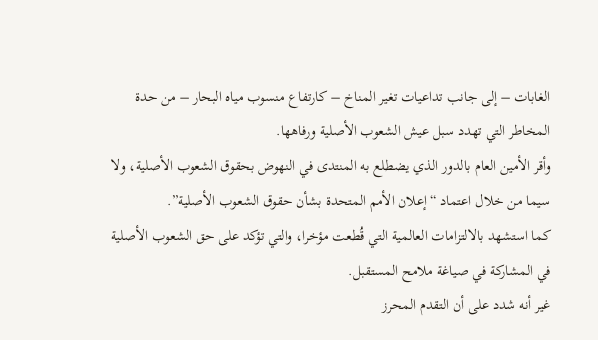الغابات – إلى جانب تداعيات تغير المناخ – كارتفاع منسوب مياه البحار – من حدة المخاطر التي تهدد سبل عيش الشعوب الأصلية ورفاهها.
وأقر الأمين العام بالدور الذي يضطلع به المنتدى في النهوض بحقوق الشعوب الأصلية، ولا سيما من خلال اعتماد “إعلان الأمم المتحدة بشأن حقوق الشعوب الأصلية”.
كما استشهد بالالتزامات العالمية التي قُطعت مؤخرا، والتي تؤكد على حق الشعوب الأصلية في المشاركة في صياغة ملامح المستقبل.
غير أنه شدد على أن التقدم المحرز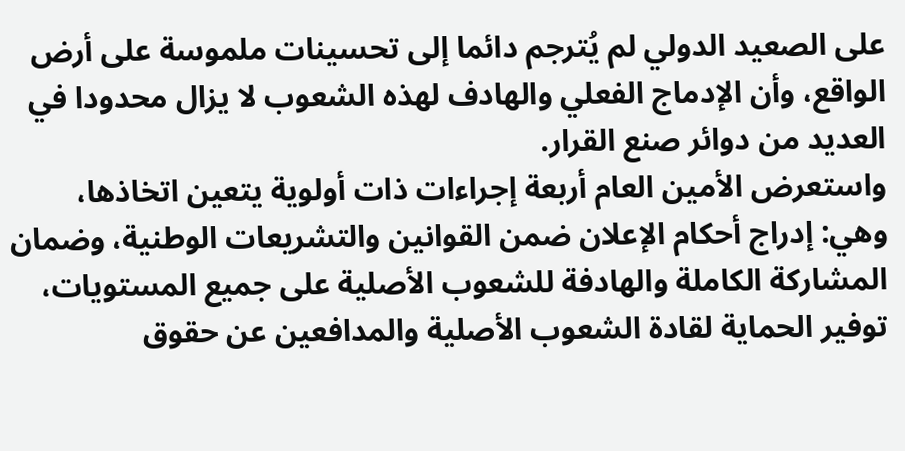على الصعيد الدولي لم يُترجم دائما إلى تحسينات ملموسة على أرض الواقع، وأن الإدماج الفعلي والهادف لهذه الشعوب لا يزال محدودا في العديد من دوائر صنع القرار.
واستعرض الأمين العام أربعة إجراءات ذات أولوية يتعين اتخاذها، وهي: إدراج أحكام الإعلان ضمن القوانين والتشريعات الوطنية، وضمان المشاركة الكاملة والهادفة للشعوب الأصلية على جميع المستويات، توفير الحماية لقادة الشعوب الأصلية والمدافعين عن حقوق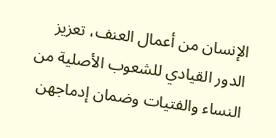الإنسان من أعمال العنف، تعزيز الدور القيادي للشعوب الأصلية من النساء والفتيات وضمان إدماجهن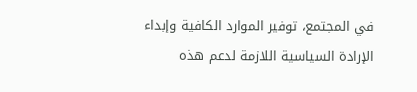في المجتمع، توفير الموارد الكافية وإبداء الإرادة السياسية اللازمة لدعم هذه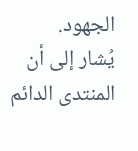الجهود.
يُشار إلى أن المنتدى الدائم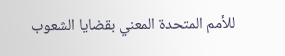للأمم المتحدة المعني بقضايا الشعوب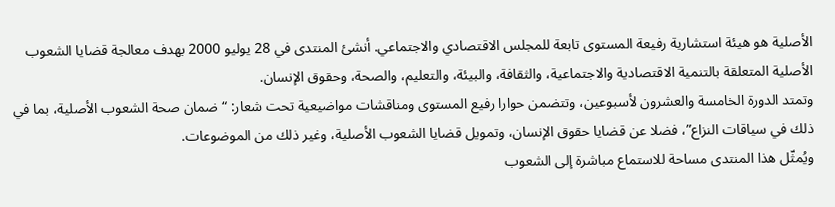الأصلية هو هيئة استشارية رفيعة المستوى تابعة للمجلس الاقتصادي والاجتماعي. أنشئ المنتدى في 28 يوليو 2000 بهدف معالجة قضايا الشعوب الأصلية المتعلقة بالتنمية الاقتصادية والاجتماعية، والثقافة، والبيئة، والتعليم، والصحة، وحقوق الإنسان.
وتمتد الدورة الخامسة والعشرون لأسبوعين، وتتضمن حوارا رفيع المستوى ومناقشات مواضيعية تحت شعار: “ضمان صحة الشعوب الأصلية، بما في ذلك في سياقات النزاع”، فضلا عن قضايا حقوق الإنسان، وتمويل قضايا الشعوب الأصلية، وغير ذلك من الموضوعات.
ويُمثّل هذا المنتدى مساحة للاستماع مباشرة إلى الشعوب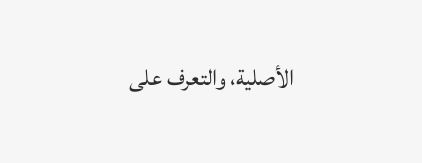الأصلية، والتعرف على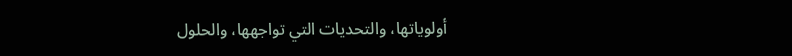أولوياتها، والتحديات التي تواجهها، والحلول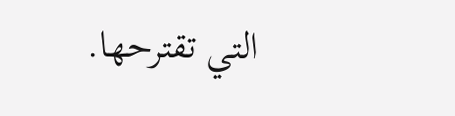التي تقترحها.